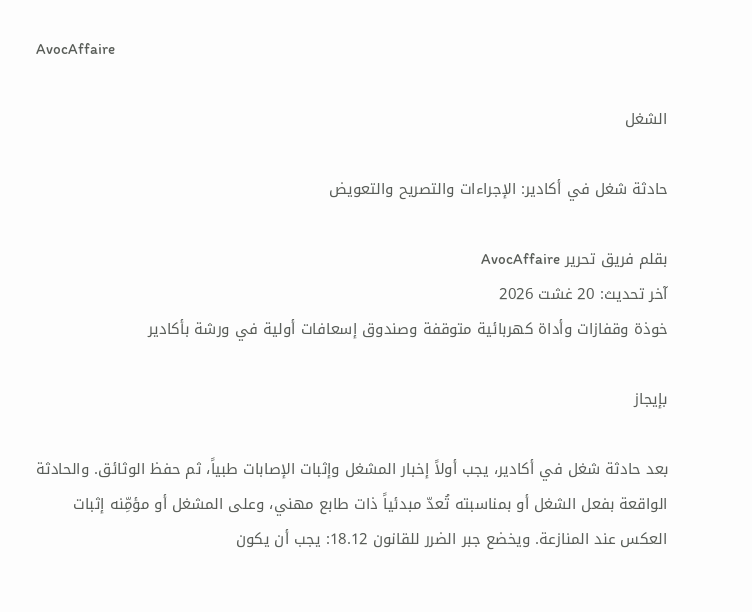AvocAffaire

الشغل

حادثة شغل في أكادير: الإجراءات والتصريح والتعويض

بقلم فريق تحرير AvocAffaire
آخر تحديث: 20 غشت 2026
خوذة وقفازات وأداة كهربائية متوقفة وصندوق إسعافات أولية في ورشة بأكادير

بإيجاز

بعد حادثة شغل في أكادير، يجب أولاً إخبار المشغل وإثبات الإصابات طبياً، ثم حفظ الوثائق. والحادثة الواقعة بفعل الشغل أو بمناسبته تُعدّ مبدئياً ذات طابع مهني، وعلى المشغل أو مؤمِّنه إثبات العكس عند المنازعة. ويخضع جبر الضرر للقانون 18.12: يجب أن يكون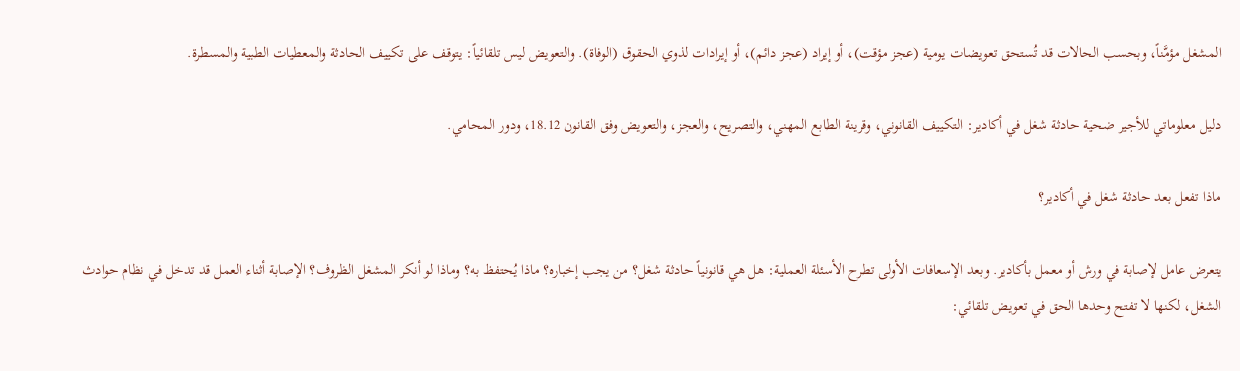المشغل مؤمَّناً، وبحسب الحالات قد تُستحق تعويضات يومية (عجز مؤقت)، أو إيراد (عجز دائم)، أو إيرادات لذوي الحقوق (الوفاة). والتعويض ليس تلقائياً: يتوقف على تكييف الحادثة والمعطيات الطبية والمسطرة.

دليل معلوماتي للأجير ضحية حادثة شغل في أكادير: التكييف القانوني، وقرينة الطابع المهني، والتصريح، والعجز، والتعويض وفق القانون 18.12، ودور المحامي.

ماذا تفعل بعد حادثة شغل في أكادير؟

يتعرض عامل لإصابة في ورش أو معمل بأكادير. وبعد الإسعافات الأولى تطرح الأسئلة العملية: هل هي قانونياً حادثة شغل؟ من يجب إخباره؟ ماذا يُحتفظ به؟ وماذا لو أنكر المشغل الظروف؟ الإصابة أثناء العمل قد تدخل في نظام حوادث الشغل، لكنها لا تفتح وحدها الحق في تعويض تلقائي: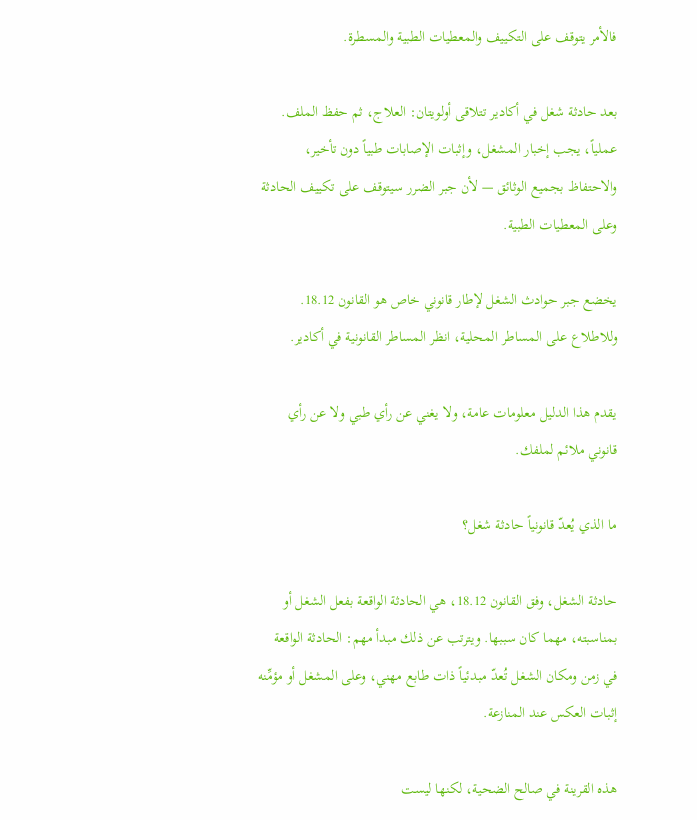فالأمر يتوقف على التكييف والمعطيات الطبية والمسطرة.

بعد حادثة شغل في أكادير تتلاقى أولويتان: العلاج، ثم حفظ الملف. عملياً، يجب إخبار المشغل، وإثبات الإصابات طبياً دون تأخير، والاحتفاظ بجميع الوثائق — لأن جبر الضرر سيتوقف على تكييف الحادثة وعلى المعطيات الطبية.

يخضع جبر حوادث الشغل لإطار قانوني خاص هو القانون 18.12. وللاطلاع على المساطر المحلية، انظر المساطر القانونية في أكادير.

يقدم هذا الدليل معلومات عامة، ولا يغني عن رأي طبي ولا عن رأي قانوني ملائم لملفك.

ما الذي يُعدّ قانونياً حادثة شغل؟

حادثة الشغل، وفق القانون 18.12، هي الحادثة الواقعة بفعل الشغل أو بمناسبته، مهما كان سببها. ويترتب عن ذلك مبدأ مهم: الحادثة الواقعة في زمن ومكان الشغل تُعدّ مبدئياً ذات طابع مهني، وعلى المشغل أو مؤمِّنه إثبات العكس عند المنازعة.

هذه القرينة في صالح الضحية، لكنها ليست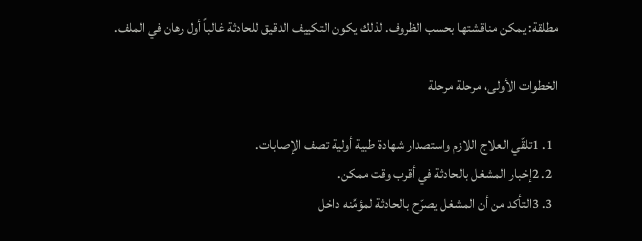مطلقة: يمكن مناقشتها بحسب الظروف. لذلك يكون التكييف الدقيق للحادثة غالباً أول رهان في الملف.

الخطوات الأولى، مرحلة مرحلة

  1. 1تلقّي العلاج اللازم واستصدار شهادة طبية أولية تصف الإصابات.
  2. 2إخبار المشغل بالحادثة في أقرب وقت ممكن.
  3. 3التأكد من أن المشغل يصرّح بالحادثة لمؤمِّنه داخل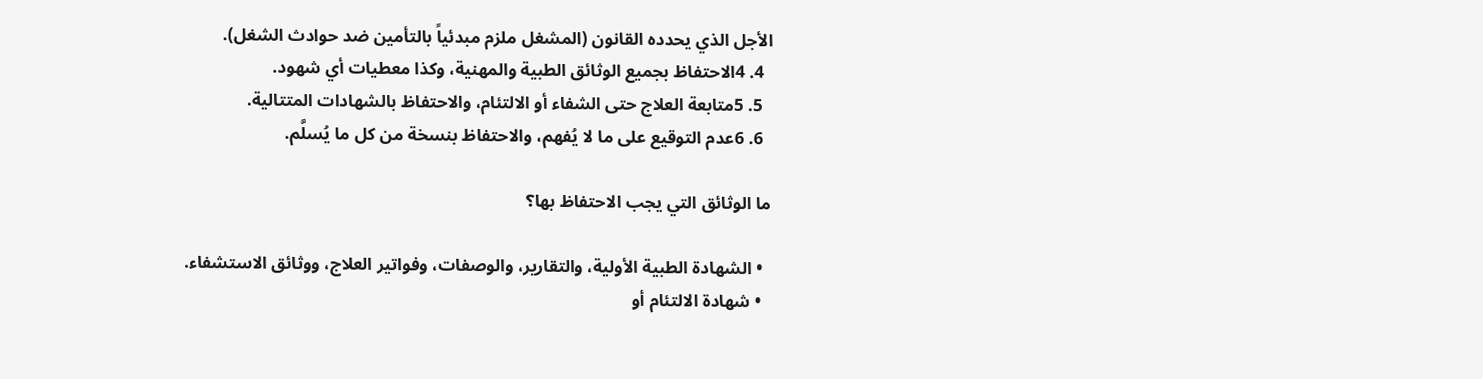الأجل الذي يحدده القانون (المشغل ملزم مبدئياً بالتأمين ضد حوادث الشغل).
  4. 4الاحتفاظ بجميع الوثائق الطبية والمهنية، وكذا معطيات أي شهود.
  5. 5متابعة العلاج حتى الشفاء أو الالتئام، والاحتفاظ بالشهادات المتتالية.
  6. 6عدم التوقيع على ما لا يُفهم، والاحتفاظ بنسخة من كل ما يُسلَّم.

ما الوثائق التي يجب الاحتفاظ بها؟

  • الشهادة الطبية الأولية، والتقارير، والوصفات، وفواتير العلاج، ووثائق الاستشفاء.
  • شهادة الالتئام أو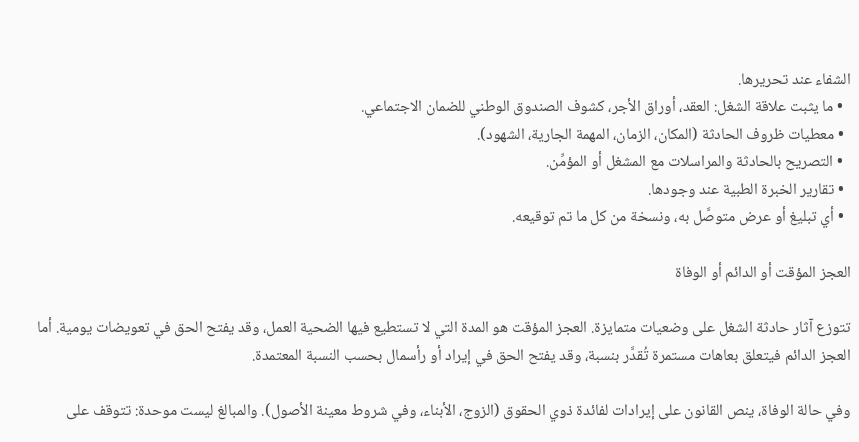الشفاء عند تحريرها.
  • ما يثبت علاقة الشغل: العقد، أوراق الأجر، كشوف الصندوق الوطني للضمان الاجتماعي.
  • معطيات ظروف الحادثة (المكان، الزمان، المهمة الجارية، الشهود).
  • التصريح بالحادثة والمراسلات مع المشغل أو المؤمِّن.
  • تقارير الخبرة الطبية عند وجودها.
  • أي تبليغ أو عرض متوصَّل به، ونسخة من كل ما تم توقيعه.

العجز المؤقت أو الدائم أو الوفاة

تتوزع آثار حادثة الشغل على وضعيات متمايزة. العجز المؤقت هو المدة التي لا تستطيع فيها الضحية العمل، وقد يفتح الحق في تعويضات يومية. أما العجز الدائم فيتعلق بعاهات مستمرة تُقدَّر بنسبة، وقد يفتح الحق في إيراد أو رأسمال بحسب النسبة المعتمدة.

وفي حالة الوفاة، ينص القانون على إيرادات لفائدة ذوي الحقوق (الزوج، الأبناء، وفي شروط معينة الأصول). والمبالغ ليست موحدة: تتوقف على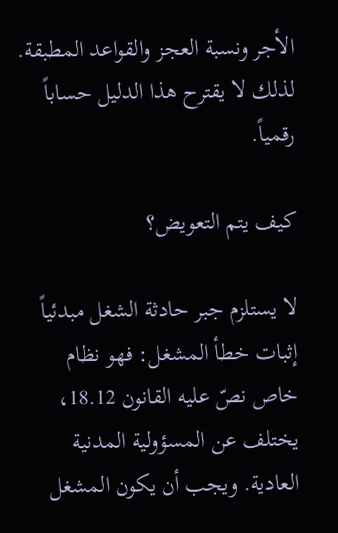الأجر ونسبة العجز والقواعد المطبقة. لذلك لا يقترح هذا الدليل حساباً رقمياً.

كيف يتم التعويض؟

لا يستلزم جبر حادثة الشغل مبدئياً إثبات خطأ المشغل: فهو نظام خاص نصّ عليه القانون 18.12، يختلف عن المسؤولية المدنية العادية. ويجب أن يكون المشغل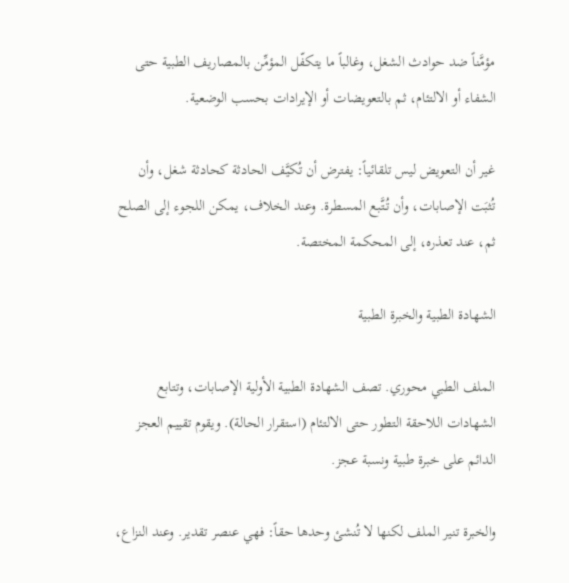مؤمَّناً ضد حوادث الشغل، وغالباً ما يتكفّل المؤمِّن بالمصاريف الطبية حتى الشفاء أو الالتئام، ثم بالتعويضات أو الإيرادات بحسب الوضعية.

غير أن التعويض ليس تلقائياً: يفترض أن تُكيَّف الحادثة كحادثة شغل، وأن تُثبَت الإصابات، وأن تُتَّبع المسطرة. وعند الخلاف، يمكن اللجوء إلى الصلح ثم، عند تعذره، إلى المحكمة المختصة.

الشهادة الطبية والخبرة الطبية

الملف الطبي محوري. تصف الشهادة الطبية الأولية الإصابات، وتتابع الشهادات اللاحقة التطور حتى الالتئام (استقرار الحالة). ويقوم تقييم العجز الدائم على خبرة طبية ونسبة عجز.

والخبرة تنير الملف لكنها لا تُنشئ وحدها حقاً: فهي عنصر تقدير. وعند النزاع،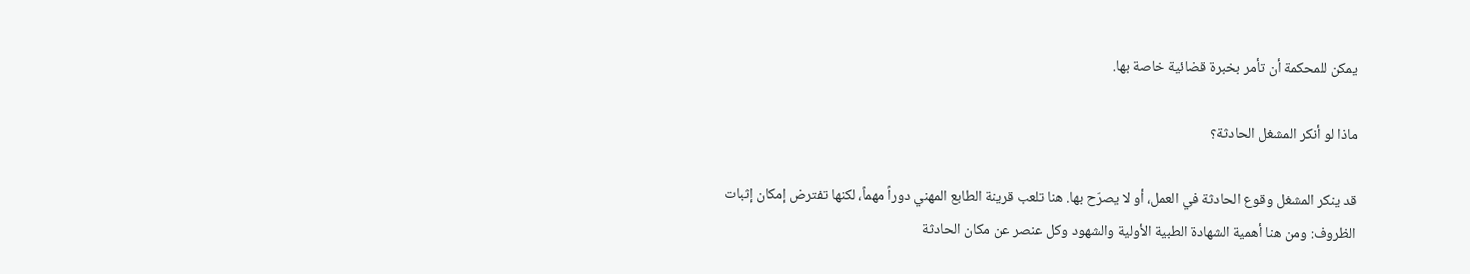يمكن للمحكمة أن تأمر بخبرة قضائية خاصة بها.

ماذا لو أنكر المشغل الحادثة؟

قد ينكر المشغل وقوع الحادثة في العمل، أو لا يصرّح بها. هنا تلعب قرينة الطابع المهني دوراً مهماً، لكنها تفترض إمكان إثبات الظروف: ومن هنا أهمية الشهادة الطبية الأولية والشهود وكل عنصر عن مكان الحادثة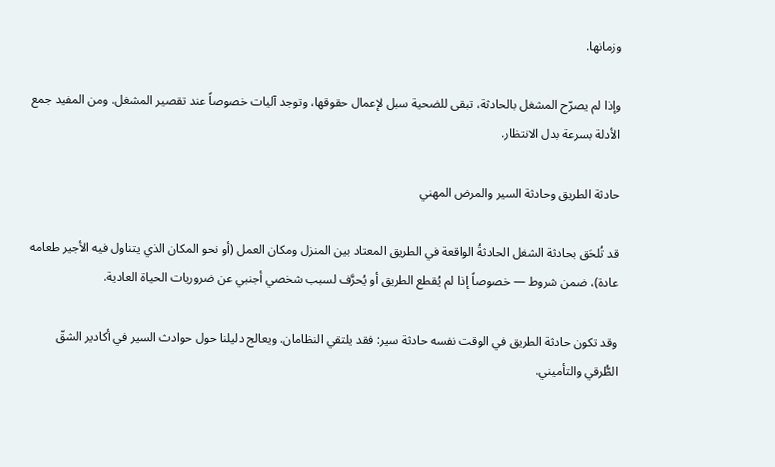وزمانها.

وإذا لم يصرّح المشغل بالحادثة، تبقى للضحية سبل لإعمال حقوقها، وتوجد آليات خصوصاً عند تقصير المشغل. ومن المفيد جمع الأدلة بسرعة بدل الانتظار.

حادثة الطريق وحادثة السير والمرض المهني

قد تُلحَق بحادثة الشغل الحادثةُ الواقعة في الطريق المعتاد بين المنزل ومكان العمل (أو نحو المكان الذي يتناول فيه الأجير طعامه عادة)، ضمن شروط — خصوصاً إذا لم يُقطع الطريق أو يُحرَّف لسبب شخصي أجنبي عن ضروريات الحياة العادية.

وقد تكون حادثة الطريق في الوقت نفسه حادثة سير: فقد يلتقي النظامان. ويعالج دليلنا حول حوادث السير في أكادير الشقّ الطُّرقي والتأميني.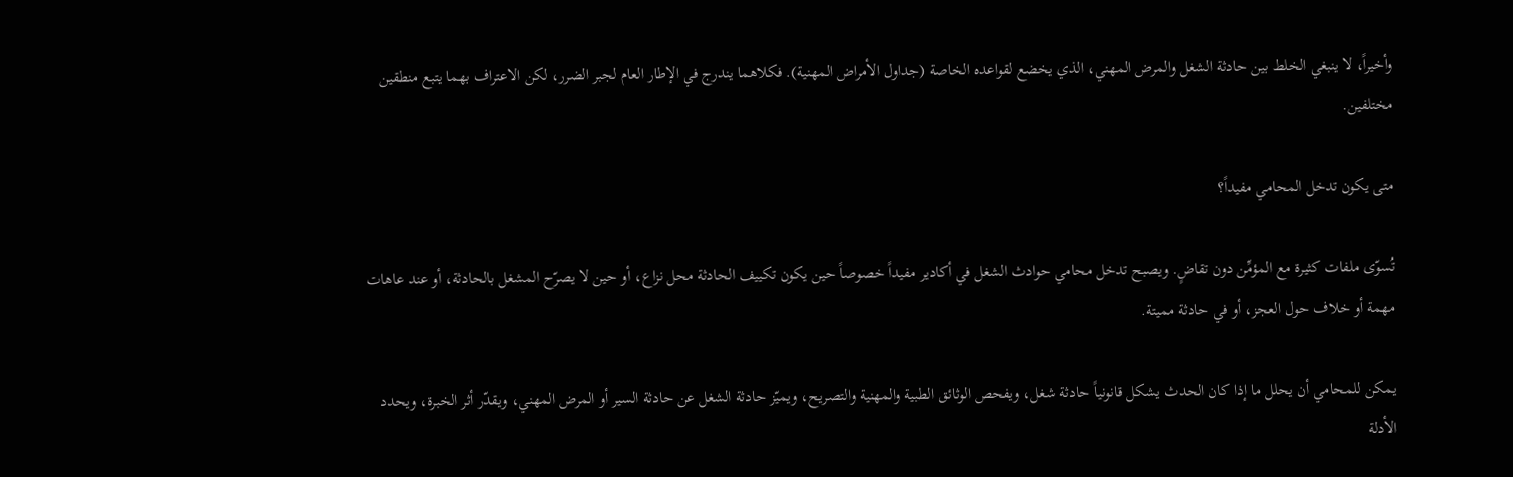وأخيراً، لا ينبغي الخلط بين حادثة الشغل والمرض المهني، الذي يخضع لقواعده الخاصة (جداول الأمراض المهنية). فكلاهما يندرج في الإطار العام لجبر الضرر، لكن الاعتراف بهما يتبع منطقين مختلفين.

متى يكون تدخل المحامي مفيداً؟

تُسوّى ملفات كثيرة مع المؤمِّن دون تقاضٍ. ويصبح تدخل محامي حوادث الشغل في أكادير مفيداً خصوصاً حين يكون تكييف الحادثة محل نزاع، أو حين لا يصرّح المشغل بالحادثة، أو عند عاهات مهمة أو خلاف حول العجز، أو في حادثة مميتة.

يمكن للمحامي أن يحلل ما إذا كان الحدث يشكل قانونياً حادثة شغل، ويفحص الوثائق الطبية والمهنية والتصريح، ويميّز حادثة الشغل عن حادثة السير أو المرض المهني، ويقدّر أثر الخبرة، ويحدد الأدلة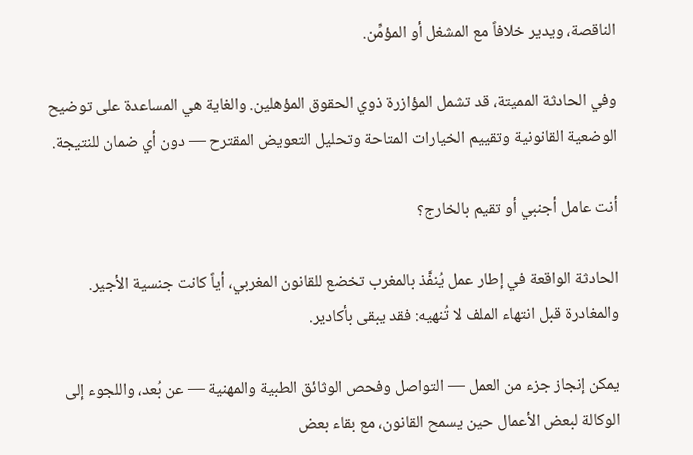الناقصة، ويدير خلافاً مع المشغل أو المؤمِّن.

وفي الحادثة المميتة، قد تشمل المؤازرة ذوي الحقوق المؤهلين. والغاية هي المساعدة على توضيح الوضعية القانونية وتقييم الخيارات المتاحة وتحليل التعويض المقترح — دون أي ضمان للنتيجة.

أنت عامل أجنبي أو تقيم بالخارج؟

الحادثة الواقعة في إطار عمل يُنفَّذ بالمغرب تخضع للقانون المغربي، أياً كانت جنسية الأجير. والمغادرة قبل انتهاء الملف لا تُنهيه: فقد يبقى بأكادير.

يمكن إنجاز جزء من العمل — التواصل وفحص الوثائق الطبية والمهنية — عن بُعد، واللجوء إلى الوكالة لبعض الأعمال حين يسمح القانون، مع بقاء بعض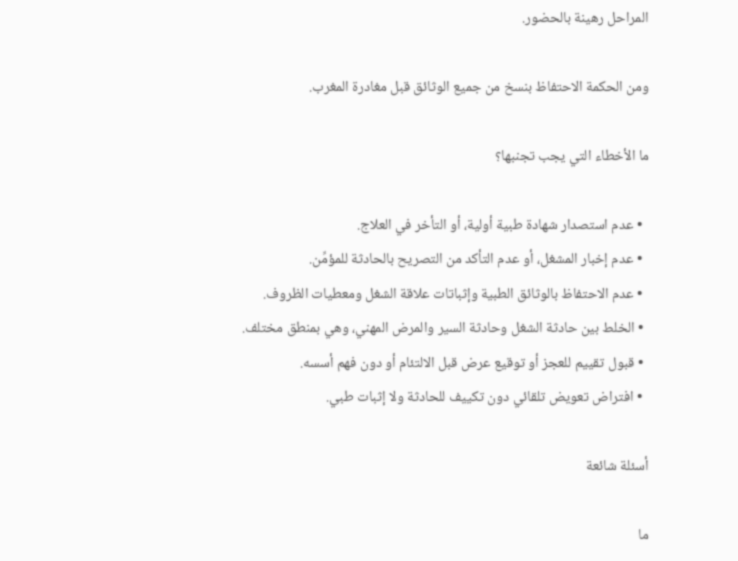المراحل رهينة بالحضور.

ومن الحكمة الاحتفاظ بنسخ من جميع الوثائق قبل مغادرة المغرب.

ما الأخطاء التي يجب تجنبها؟

  • عدم استصدار شهادة طبية أولية، أو التأخر في العلاج.
  • عدم إخبار المشغل، أو عدم التأكد من التصريح بالحادثة للمؤمِّن.
  • عدم الاحتفاظ بالوثائق الطبية وإثباتات علاقة الشغل ومعطيات الظروف.
  • الخلط بين حادثة الشغل وحادثة السير والمرض المهني، وهي بمنطق مختلف.
  • قبول تقييم للعجز أو توقيع عرض قبل الالتئام أو دون فهم أسسه.
  • افتراض تعويض تلقائي دون تكييف للحادثة ولا إثبات طبي.

أسئلة شائعة

ما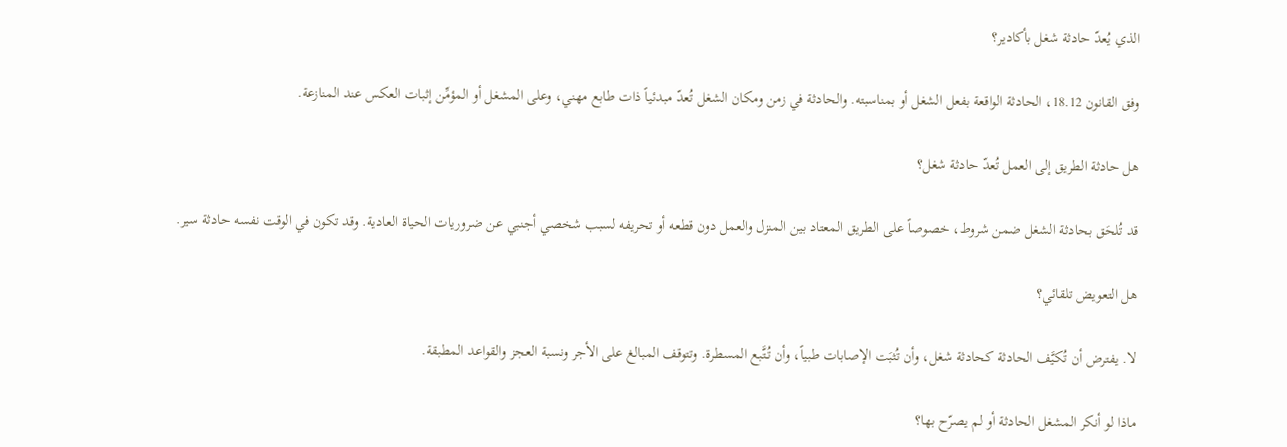الذي يُعدّ حادثة شغل بأكادير؟

وفق القانون 18.12، الحادثة الواقعة بفعل الشغل أو بمناسبته. والحادثة في زمن ومكان الشغل تُعدّ مبدئياً ذات طابع مهني، وعلى المشغل أو المؤمِّن إثبات العكس عند المنازعة.

هل حادثة الطريق إلى العمل تُعدّ حادثة شغل؟

قد تُلحَق بحادثة الشغل ضمن شروط، خصوصاً على الطريق المعتاد بين المنزل والعمل دون قطعه أو تحريفه لسبب شخصي أجنبي عن ضروريات الحياة العادية. وقد تكون في الوقت نفسه حادثة سير.

هل التعويض تلقائي؟

لا. يفترض أن تُكيَّف الحادثة كحادثة شغل، وأن تُثبَت الإصابات طبياً، وأن تُتَّبع المسطرة. وتتوقف المبالغ على الأجر ونسبة العجز والقواعد المطبقة.

ماذا لو أنكر المشغل الحادثة أو لم يصرّح بها؟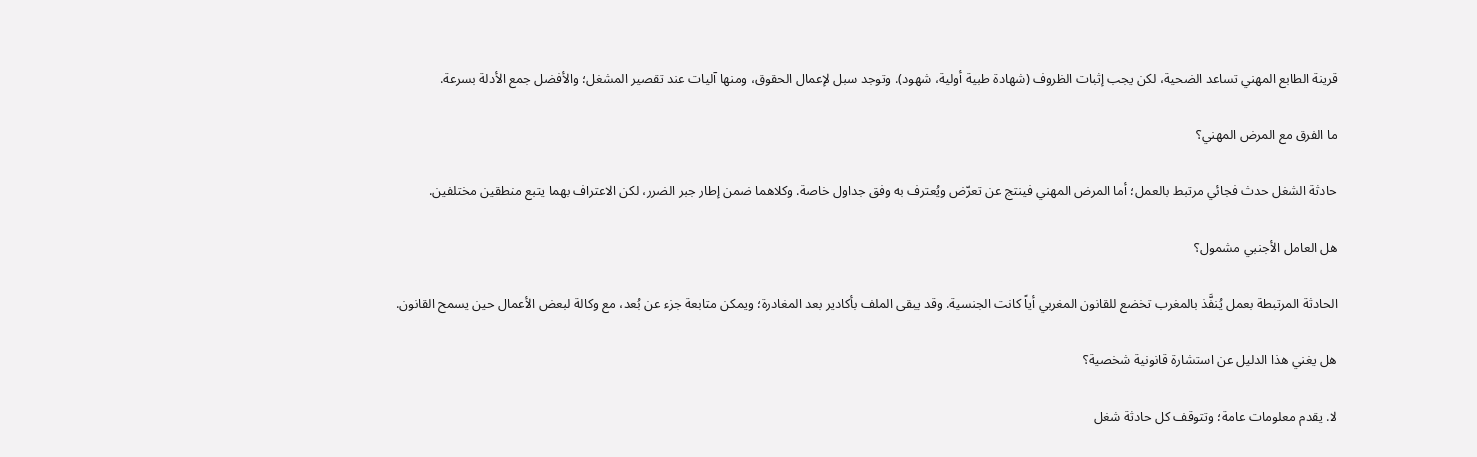قرينة الطابع المهني تساعد الضحية، لكن يجب إثبات الظروف (شهادة طبية أولية، شهود). وتوجد سبل لإعمال الحقوق، ومنها آليات عند تقصير المشغل؛ والأفضل جمع الأدلة بسرعة.

ما الفرق مع المرض المهني؟

حادثة الشغل حدث فجائي مرتبط بالعمل؛ أما المرض المهني فينتج عن تعرّض ويُعترف به وفق جداول خاصة. وكلاهما ضمن إطار جبر الضرر، لكن الاعتراف بهما يتبع منطقين مختلفين.

هل العامل الأجنبي مشمول؟

الحادثة المرتبطة بعمل يُنفَّذ بالمغرب تخضع للقانون المغربي أياً كانت الجنسية. وقد يبقى الملف بأكادير بعد المغادرة؛ ويمكن متابعة جزء عن بُعد، مع وكالة لبعض الأعمال حين يسمح القانون.

هل يغني هذا الدليل عن استشارة قانونية شخصية؟

لا. يقدم معلومات عامة؛ وتتوقف كل حادثة شغل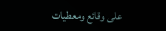على وقائع ومعطيات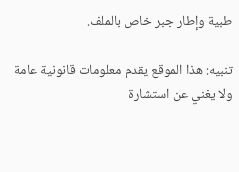طبية وإطار جبر خاص بالملف.

تنبيه: هذا الموقع يقدم معلومات قانونية عامة ولا يغني عن استشارة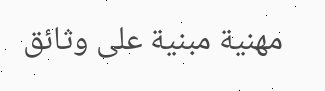مهنية مبنية على وثائق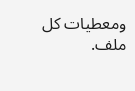ومعطيات كل ملف.